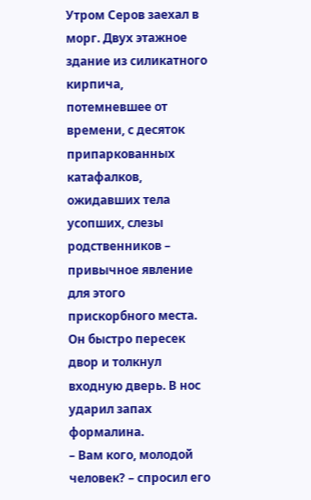Утром Серов заехал в морг. Двух этажное здание из силикатного кирпича, потемневшее от времени, с десяток припаркованных катафалков, ожидавших тела усопших, слезы родственников – привычное явление для этого прискорбного места. Он быстро пересек двор и толкнул входную дверь. В нос ударил запах формалина.
– Вам кого, молодой человек? – спросил его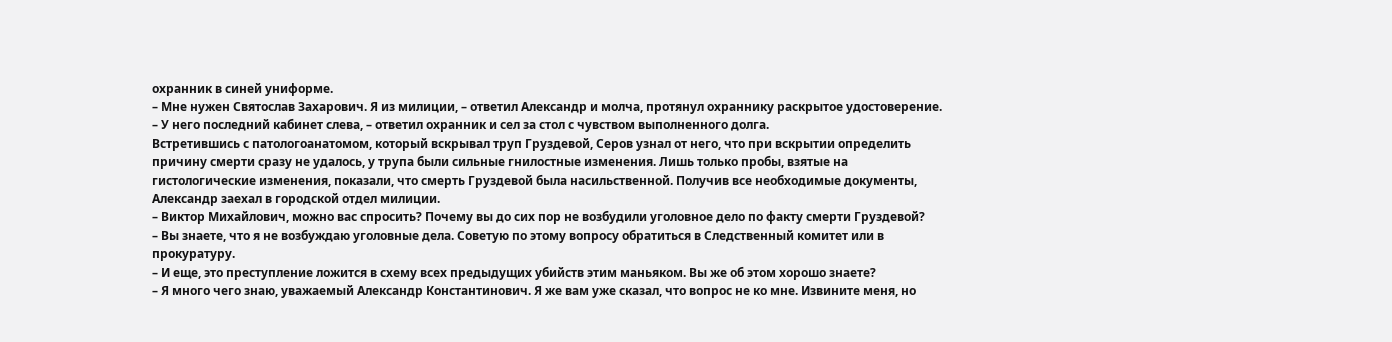охранник в синей униформе.
– Мне нужен Святослав Захарович. Я из милиции, – ответил Александр и молча, протянул охраннику раскрытое удостоверение.
– У него последний кабинет слева, – ответил охранник и сел за стол с чувством выполненного долга.
Встретившись с патологоанатомом, который вскрывал труп Груздевой, Серов узнал от него, что при вскрытии определить причину смерти сразу не удалось, у трупа были сильные гнилостные изменения. Лишь только пробы, взятые на гистологические изменения, показали, что смерть Груздевой была насильственной. Получив все необходимые документы, Александр заехал в городской отдел милиции.
– Виктор Михайлович, можно вас спросить? Почему вы до сих пор не возбудили уголовное дело по факту смерти Груздевой?
– Вы знаете, что я не возбуждаю уголовные дела. Советую по этому вопросу обратиться в Следственный комитет или в прокуратуру.
– И еще, это преступление ложится в схему всех предыдущих убийств этим маньяком. Вы же об этом хорошо знаете?
– Я много чего знаю, уважаемый Александр Константинович. Я же вам уже сказал, что вопрос не ко мне. Извините меня, но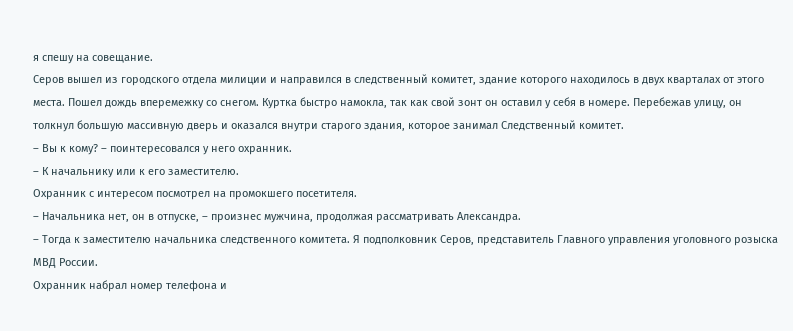я спешу на совещание.
Серов вышел из городского отдела милиции и направился в следственный комитет, здание которого находилось в двух кварталах от этого места. Пошел дождь вперемежку со снегом. Куртка быстро намокла, так как свой зонт он оставил у себя в номере. Перебежав улицу, он толкнул большую массивную дверь и оказался внутри старого здания, которое занимал Следственный комитет.
– Вы к кому? – поинтересовался у него охранник.
– К начальнику или к его заместителю.
Охранник с интересом посмотрел на промокшего посетителя.
– Начальника нет, он в отпуске, – произнес мужчина, продолжая рассматривать Александра.
– Тогда к заместителю начальника следственного комитета. Я подполковник Серов, представитель Главного управления уголовного розыска МВД России.
Охранник набрал номер телефона и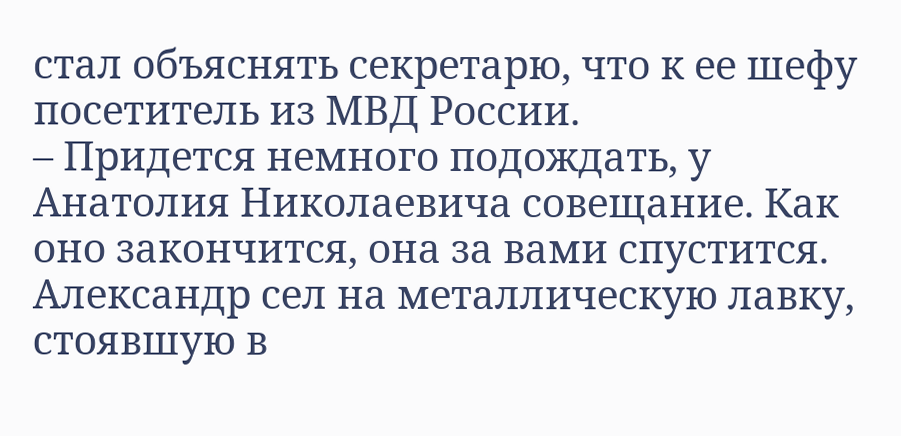стал объяснять секретарю, что к ее шефу посетитель из МВД России.
– Придется немного подождать, у Анатолия Николаевича совещание. Как оно закончится, она за вами спустится.
Александр сел на металлическую лавку, стоявшую в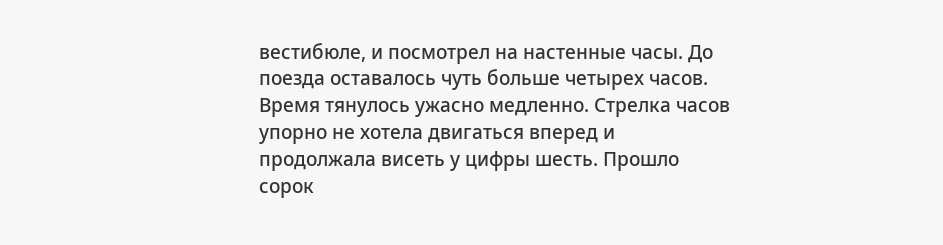вестибюле, и посмотрел на настенные часы. До поезда оставалось чуть больше четырех часов. Время тянулось ужасно медленно. Стрелка часов упорно не хотела двигаться вперед и продолжала висеть у цифры шесть. Прошло сорок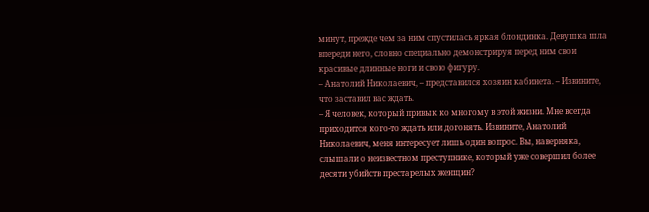минут, прежде чем за ним спустилась яркая блондинка. Девушка шла впереди него, словно специально демонстрируя перед ним свои красивые длинные ноги и свою фигуру.
– Анатолий Николаевич, – представился хозяин кабинета. – Извините, что заставил вас ждать.
– Я человек, который привык ко многому в этой жизни. Мне всегда приходится кого-то ждать или догонять. Извините, Анатолий Николаевич, меня интересует лишь один вопрос. Вы, наверняка, слышали о неизвестном преступнике, который уже совершил более десяти убийств престарелых женщин?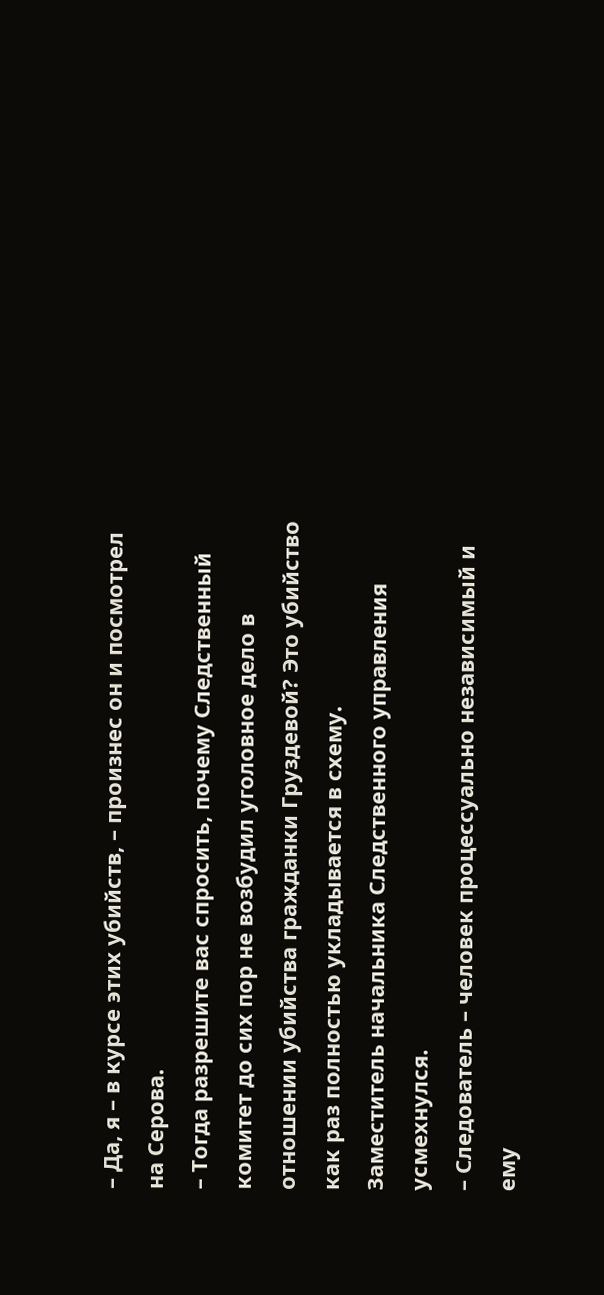– Да, я – в курсе этих убийств, – произнес он и посмотрел на Серова.
– Тогда разрешите вас спросить, почему Следственный комитет до сих пор не возбудил уголовное дело в отношении убийства гражданки Груздевой? Это убийство как раз полностью укладывается в схему.
Заместитель начальника Следственного управления усмехнулся.
– Следователь – человек процессуально независимый и ему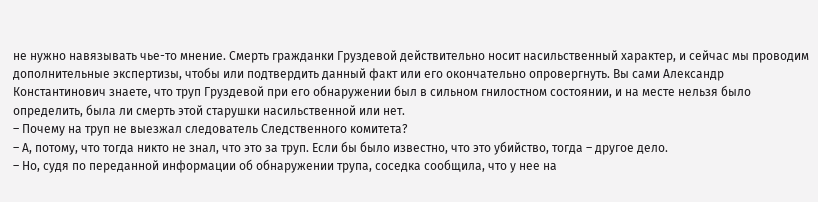не нужно навязывать чье-то мнение. Смерть гражданки Груздевой действительно носит насильственный характер, и сейчас мы проводим дополнительные экспертизы, чтобы или подтвердить данный факт или его окончательно опровергнуть. Вы сами Александр Константинович знаете, что труп Груздевой при его обнаружении был в сильном гнилостном состоянии, и на месте нельзя было определить, была ли смерть этой старушки насильственной или нет.
– Почему на труп не выезжал следователь Следственного комитета?
– А, потому, что тогда никто не знал, что это за труп. Если бы было известно, что это убийство, тогда – другое дело.
– Но, судя по переданной информации об обнаружении трупа, соседка сообщила, что у нее на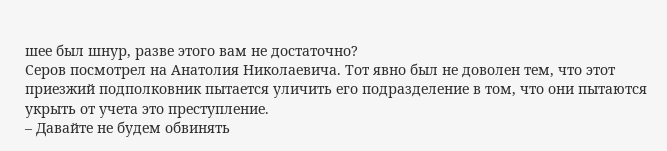шее был шнур, разве этого вам не достаточно?
Серов посмотрел на Анатолия Николаевича. Тот явно был не доволен тем, что этот приезжий подполковник пытается уличить его подразделение в том, что они пытаются укрыть от учета это преступление.
– Давайте не будем обвинять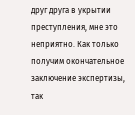друг друга в укрытии преступления, мне это неприятно. Как только получим окончательное заключение экспертизы, так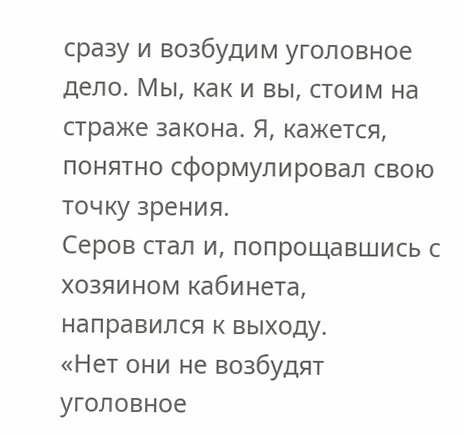сразу и возбудим уголовное дело. Мы, как и вы, стоим на страже закона. Я, кажется, понятно сформулировал свою точку зрения.
Серов стал и, попрощавшись с хозяином кабинета, направился к выходу.
«Нет они не возбудят уголовное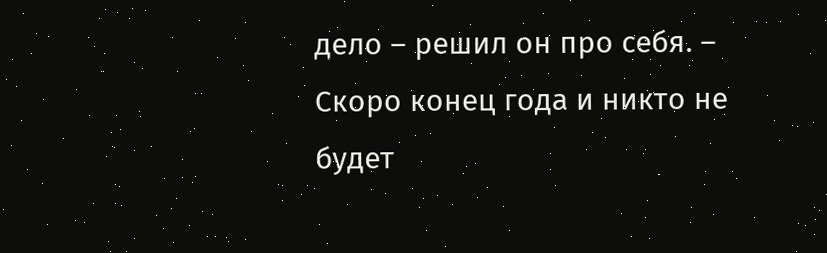дело – решил он про себя. – Скоро конец года и никто не будет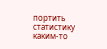портить статистику каким-то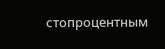стопроцентным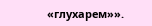«глухарем»».